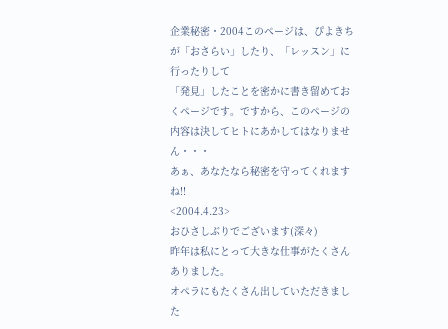企業秘密・2004このページは、ぴよきちが「おさらい」したり、「レッスン」に行ったりして
「発見」したことを密かに書き留めておくページです。ですから、このページの
内容は決してヒトにあかしてはなりません・・・
あぁ、あなたなら秘密を守ってくれますね!!
<2004.4.23>
おひさしぶりでございます(深々)
昨年は私にとって大きな仕事がたくさんありました。
オペラにもたくさん出していただきました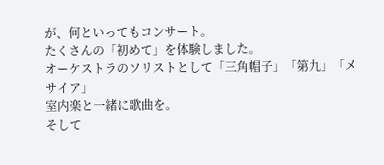が、何といってもコンサート。
たくさんの「初めて」を体験しました。
オーケストラのソリストとして「三角帽子」「第九」「メサイア」
室内楽と一緒に歌曲を。
そして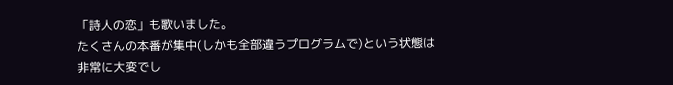「詩人の恋」も歌いました。
たくさんの本番が集中(しかも全部違うプログラムで)という状態は
非常に大変でし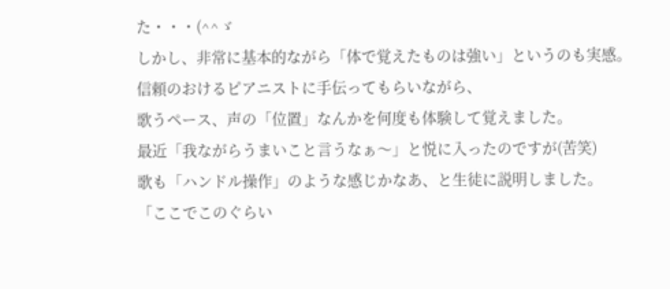た・・・(^^ゞ
しかし、非常に基本的ながら「体で覚えたものは強い」というのも実感。
信頼のおけるピアニストに手伝ってもらいながら、
歌うペース、声の「位置」なんかを何度も体験して覚えました。
最近「我ながらうまいこと言うなぁ〜」と悦に入ったのですが(苦笑)
歌も「ハンドル操作」のような感じかなあ、と生徒に説明しました。
「ここでこのぐらい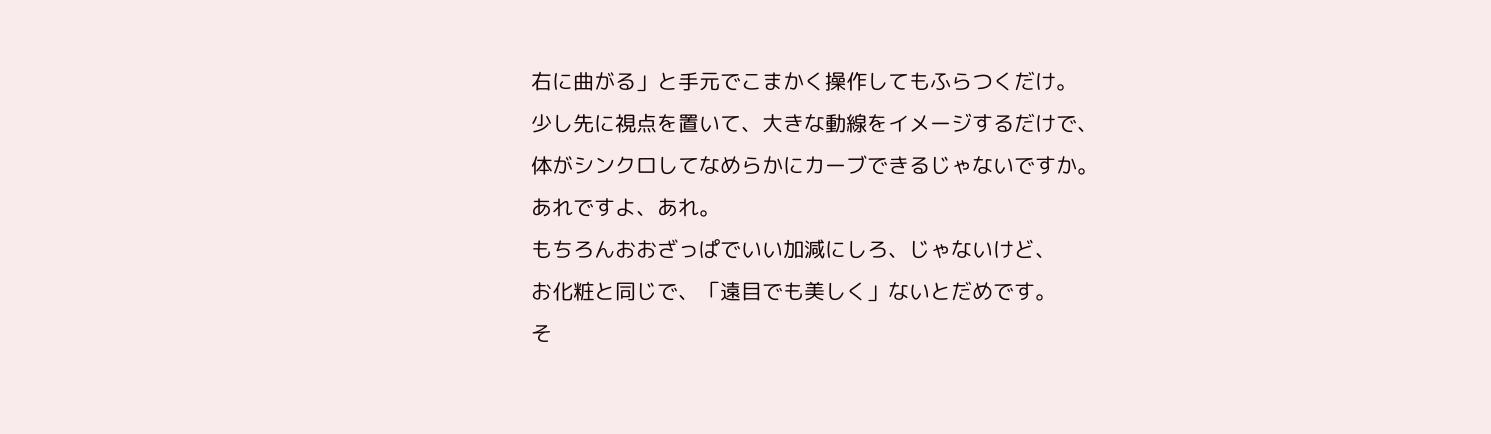右に曲がる」と手元でこまかく操作してもふらつくだけ。
少し先に視点を置いて、大きな動線をイメージするだけで、
体がシンクロしてなめらかにカーブできるじゃないですか。
あれですよ、あれ。
もちろんおおざっぱでいい加減にしろ、じゃないけど、
お化粧と同じで、「遠目でも美しく」ないとだめです。
そ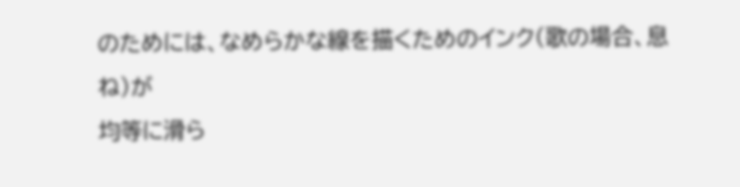のためには、なめらかな線を描くためのインク(歌の場合、息ね)が
均等に滑ら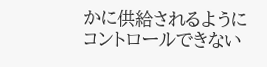かに供給されるようにコントロールできない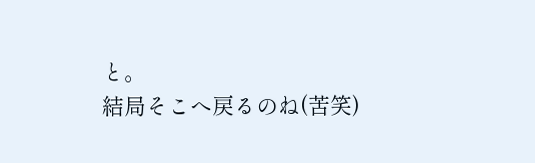と。
結局そこへ戻るのね(苦笑)